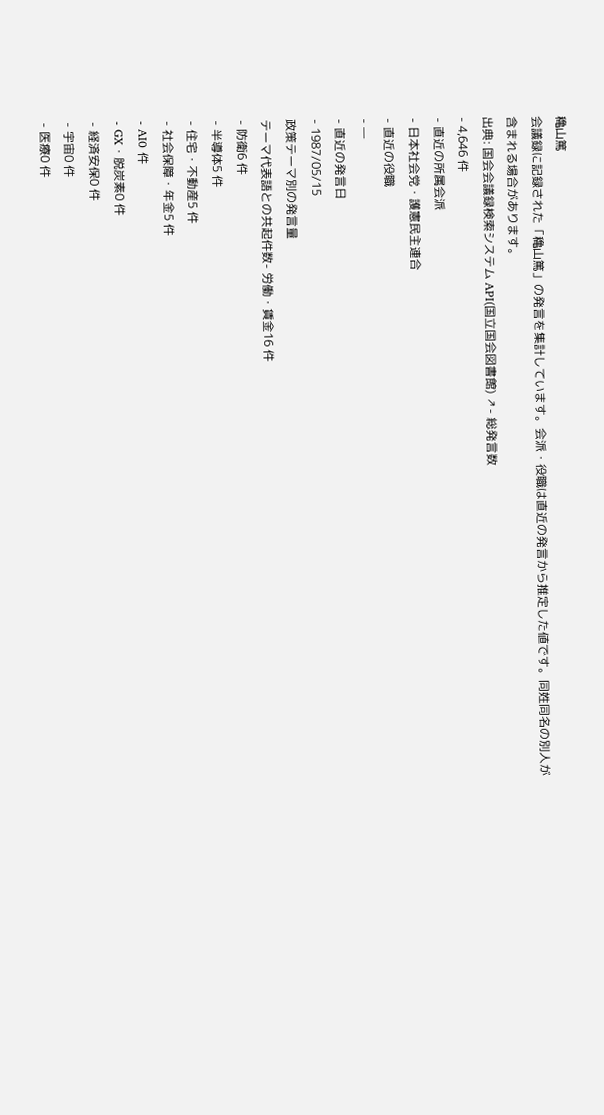穐山篤
会議録に記録された「穐山篤」の発言を集計しています。会派・役職は直近の発言から推定した値です。同姓同名の別人が含まれる場合があります。
出典: 国会会議録検索システム API(国立国会図書館) ↗- 総発言数
- 4,646 件
- 直近の所属会派
- 日本社会党・護憲民主連合
- 直近の役職
- —
- 直近の発言日
- 1987/05/15
政策テーマ別の発言量
テーマ代表語との共起件数- 労働・賃金16 件
- 防衛6 件
- 半導体5 件
- 住宅・不動産5 件
- 社会保障・年金5 件
- AI0 件
- GX・脱炭素0 件
- 経済安保0 件
- 宇宙0 件
- 医療0 件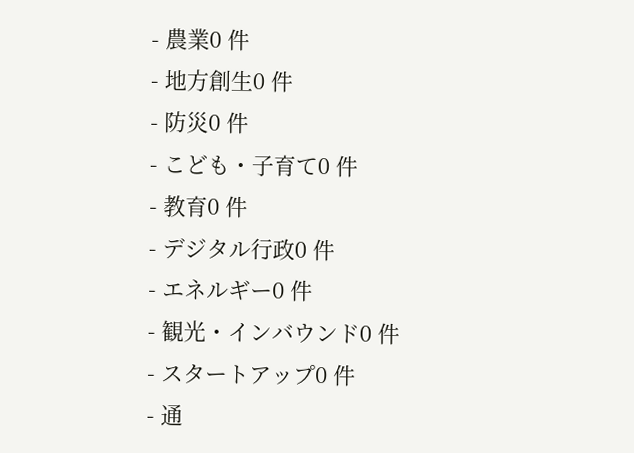- 農業0 件
- 地方創生0 件
- 防災0 件
- こども・子育て0 件
- 教育0 件
- デジタル行政0 件
- エネルギー0 件
- 観光・インバウンド0 件
- スタートアップ0 件
- 通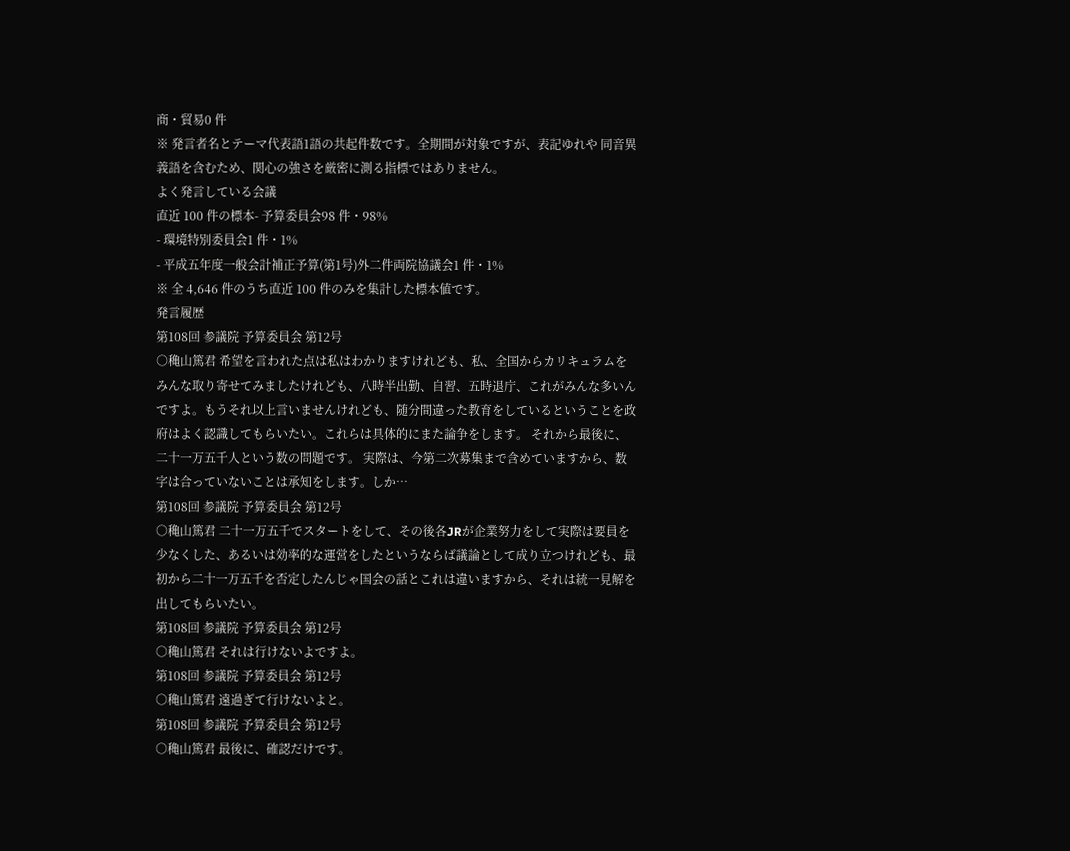商・貿易0 件
※ 発言者名とテーマ代表語1語の共起件数です。全期間が対象ですが、表記ゆれや 同音異義語を含むため、関心の強さを厳密に測る指標ではありません。
よく発言している会議
直近 100 件の標本- 予算委員会98 件・98%
- 環境特別委員会1 件・1%
- 平成五年度一般会計補正予算(第1号)外二件両院協議会1 件・1%
※ 全 4,646 件のうち直近 100 件のみを集計した標本値です。
発言履歴
第108回 参議院 予算委員会 第12号
○穐山篤君 希望を言われた点は私はわかりますけれども、私、全国からカリキュラムをみんな取り寄せてみましたけれども、八時半出勤、自習、五時退庁、これがみんな多いんですよ。もうそれ以上言いませんけれども、随分間違った教育をしているということを政府はよく認識してもらいたい。これらは具体的にまた論争をします。 それから最後に、二十一万五千人という数の問題です。 実際は、今第二次募集まで含めていますから、数字は合っていないことは承知をします。しか…
第108回 参議院 予算委員会 第12号
○穐山篤君 二十一万五千でスタートをして、その後各JRが企業努力をして実際は要員を少なくした、あるいは効率的な運営をしたというならば議論として成り立つけれども、最初から二十一万五千を否定したんじゃ国会の話とこれは違いますから、それは統一見解を出してもらいたい。
第108回 参議院 予算委員会 第12号
○穐山篤君 それは行けないよですよ。
第108回 参議院 予算委員会 第12号
○穐山篤君 遠過ぎて行けないよと。
第108回 参議院 予算委員会 第12号
○穐山篤君 最後に、確認だけです。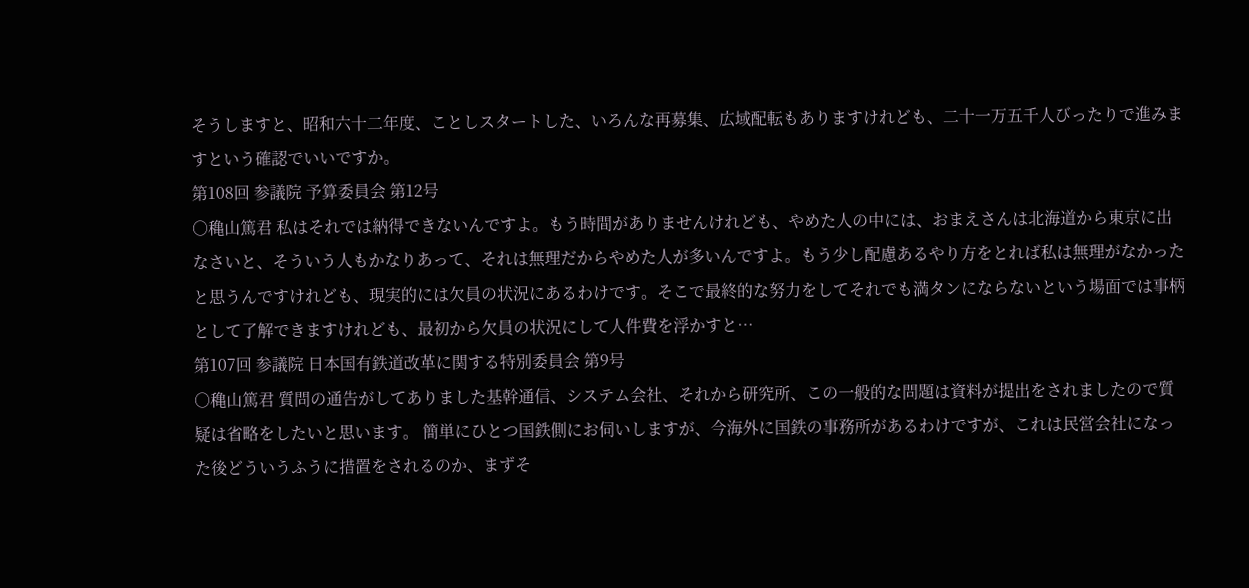そうしますと、昭和六十二年度、ことしスタートした、いろんな再募集、広域配転もありますけれども、二十一万五千人びったりで進みますという確認でいいですか。
第108回 参議院 予算委員会 第12号
○穐山篤君 私はそれでは納得できないんですよ。もう時間がありませんけれども、やめた人の中には、おまえさんは北海道から東京に出なさいと、そういう人もかなりあって、それは無理だからやめた人が多いんですよ。もう少し配慮あるやり方をとれば私は無理がなかったと思うんですけれども、現実的には欠員の状況にあるわけです。そこで最終的な努力をしてそれでも満タンにならないという場面では事柄として了解できますけれども、最初から欠員の状況にして人件費を浮かすと…
第107回 参議院 日本国有鉄道改革に関する特別委員会 第9号
○穐山篤君 質問の通告がしてありました基幹通信、システム会社、それから研究所、この一般的な問題は資料が提出をされましたので質疑は省略をしたいと思います。 簡単にひとつ国鉄側にお伺いしますが、今海外に国鉄の事務所があるわけですが、これは民営会社になった後どういうふうに措置をされるのか、まずそ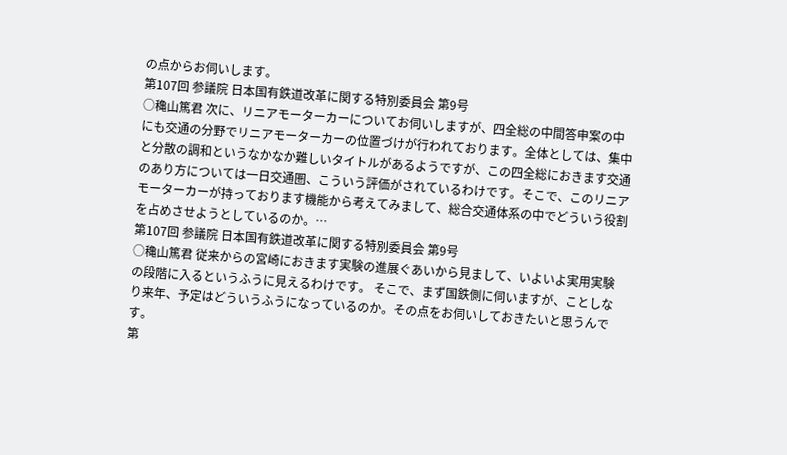の点からお伺いします。
第107回 参議院 日本国有鉄道改革に関する特別委員会 第9号
○穐山篤君 次に、リニアモーターカーについてお伺いしますが、四全総の中間答申案の中にも交通の分野でリニアモーターカーの位置づけが行われております。全体としては、集中と分散の調和というなかなか難しいタイトルがあるようですが、この四全総におきます交通のあり方については一日交通圏、こういう評価がされているわけです。そこで、このリニアモーターカーが持っております機能から考えてみまして、総合交通体系の中でどういう役割を占めさせようとしているのか。…
第107回 参議院 日本国有鉄道改革に関する特別委員会 第9号
○穐山篤君 従来からの宮崎におきます実験の進展ぐあいから見まして、いよいよ実用実験の段階に入るというふうに見えるわけです。 そこで、まず国鉄側に伺いますが、ことしなり来年、予定はどういうふうになっているのか。その点をお伺いしておきたいと思うんです。
第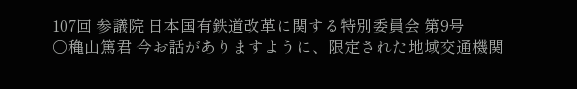107回 参議院 日本国有鉄道改革に関する特別委員会 第9号
○穐山篤君 今お話がありますように、限定された地域交通機関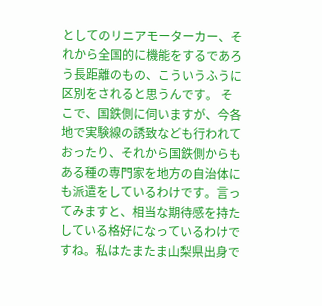としてのリニアモーターカー、それから全国的に機能をするであろう長距離のもの、こういうふうに区別をされると思うんです。 そこで、国鉄側に伺いますが、今各地で実験線の誘致なども行われておったり、それから国鉄側からもある種の専門家を地方の自治体にも派遣をしているわけです。言ってみますと、相当な期待感を持たしている格好になっているわけですね。私はたまたま山梨県出身で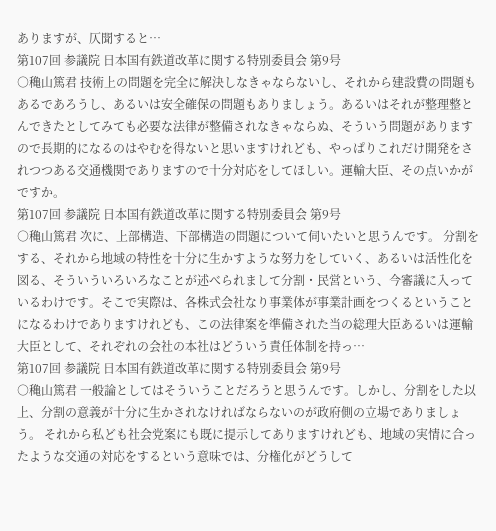ありますが、仄聞すると…
第107回 参議院 日本国有鉄道改革に関する特別委員会 第9号
○穐山篤君 技術上の問題を完全に解決しなきゃならないし、それから建設費の問題もあるであろうし、あるいは安全確保の問題もありましょう。あるいはそれが整理整とんできたとしてみても必要な法律が整備されなきゃならぬ、そういう問題がありますので長期的になるのはやむを得ないと思いますけれども、やっぱりこれだけ開発をされつつある交通機関でありますので十分対応をしてほしい。運輸大臣、その点いかがですか。
第107回 参議院 日本国有鉄道改革に関する特別委員会 第9号
○穐山篤君 次に、上部構造、下部構造の問題について伺いたいと思うんです。 分割をする、それから地域の特性を十分に生かすような努力をしていく、あるいは活性化を図る、そういういろいろなことが述べられまして分割・民営という、今審議に入っているわけです。そこで実際は、各株式会社なり事業体が事業計画をつくるということになるわけでありますけれども、この法律案を準備された当の総理大臣あるいは運輸大臣として、それぞれの会社の本社はどういう責任体制を持っ…
第107回 参議院 日本国有鉄道改革に関する特別委員会 第9号
○穐山篤君 一般論としてはそういうことだろうと思うんです。しかし、分割をした以上、分割の意義が十分に生かされなければならないのが政府側の立場でありましょう。 それから私ども社会党案にも既に提示してありますけれども、地域の実情に合ったような交通の対応をするという意味では、分権化がどうして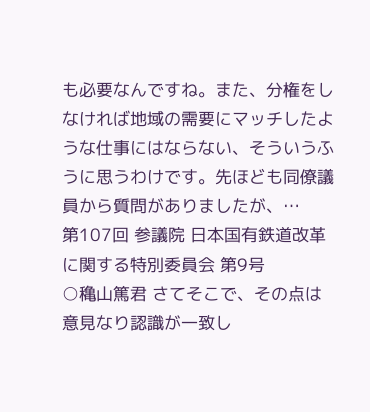も必要なんですね。また、分権をしなければ地域の需要にマッチしたような仕事にはならない、そういうふうに思うわけです。先ほども同僚議員から質問がありましたが、…
第107回 参議院 日本国有鉄道改革に関する特別委員会 第9号
○穐山篤君 さてそこで、その点は意見なり認識が一致し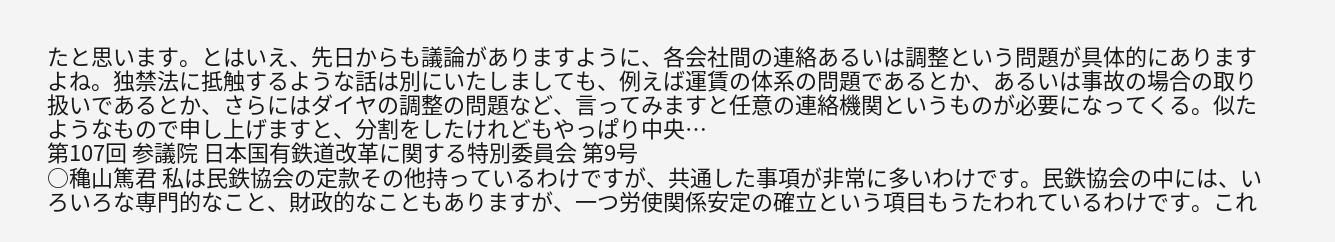たと思います。とはいえ、先日からも議論がありますように、各会社間の連絡あるいは調整という問題が具体的にありますよね。独禁法に抵触するような話は別にいたしましても、例えば運賃の体系の問題であるとか、あるいは事故の場合の取り扱いであるとか、さらにはダイヤの調整の問題など、言ってみますと任意の連絡機関というものが必要になってくる。似たようなもので申し上げますと、分割をしたけれどもやっぱり中央…
第107回 参議院 日本国有鉄道改革に関する特別委員会 第9号
○穐山篤君 私は民鉄協会の定款その他持っているわけですが、共通した事項が非常に多いわけです。民鉄協会の中には、いろいろな専門的なこと、財政的なこともありますが、一つ労使関係安定の確立という項目もうたわれているわけです。これ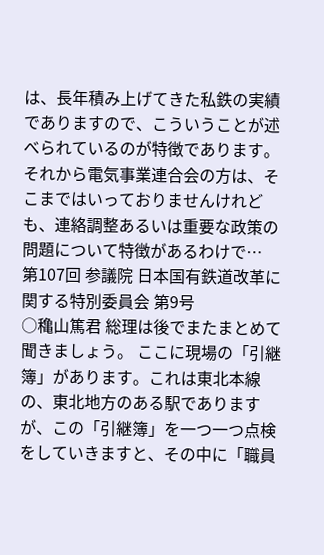は、長年積み上げてきた私鉄の実績でありますので、こういうことが述べられているのが特徴であります。それから電気事業連合会の方は、そこまではいっておりませんけれども、連絡調整あるいは重要な政策の問題について特徴があるわけで…
第107回 参議院 日本国有鉄道改革に関する特別委員会 第9号
○穐山篤君 総理は後でまたまとめて聞きましょう。 ここに現場の「引継簿」があります。これは東北本線の、東北地方のある駅でありますが、この「引継簿」を一つ一つ点検をしていきますと、その中に「職員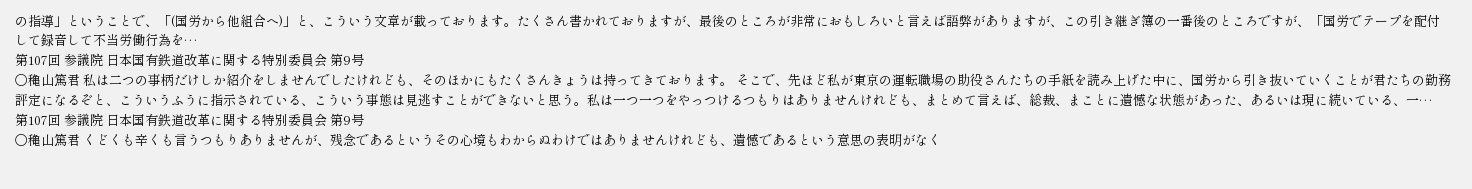の指導」ということで、「(国労から他組合へ)」と、こういう文章が載っております。たくさん書かれておりますが、最後のところが非常におもしろいと言えば語弊がありますが、この引き継ぎ簿の一番後のところですが、「国労でテープを配付して録音して不当労働行為を…
第107回 参議院 日本国有鉄道改革に関する特別委員会 第9号
○穐山篤君 私は二つの事柄だけしか紹介をしませんでしたけれども、そのほかにもたくさんきょうは持ってきております。 そこで、先ほど私が東京の運転職場の助役さんたちの手紙を読み上げた中に、国労から引き抜いていくことが君たちの勤務評定になるぞと、こういうふうに指示されている、こういう事態は見逃すことができないと思う。私は一つ一つをやっつけるつもりはありませんけれども、まとめて言えば、総裁、まことに遺憾な状態があった、あるいは現に続いている、一…
第107回 参議院 日本国有鉄道改革に関する特別委員会 第9号
○穐山篤君 くどくも辛くも言うつもりありませんが、残念であるというその心境もわからぬわけではありませんけれども、遺憾であるという意思の表明がなく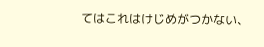てはこれはけじめがつかない、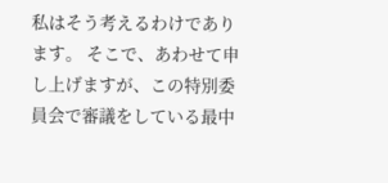私はそう考えるわけであります。 そこで、あわせて申し上げますが、この特別委員会で審議をしている最中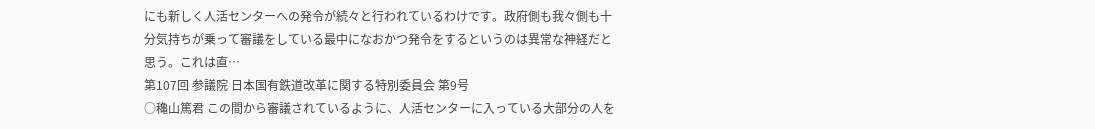にも新しく人活センターへの発令が続々と行われているわけです。政府側も我々側も十分気持ちが乗って審議をしている最中になおかつ発令をするというのは異常な神経だと思う。これは直…
第107回 参議院 日本国有鉄道改革に関する特別委員会 第9号
○穐山篤君 この間から審議されているように、人活センターに入っている大部分の人を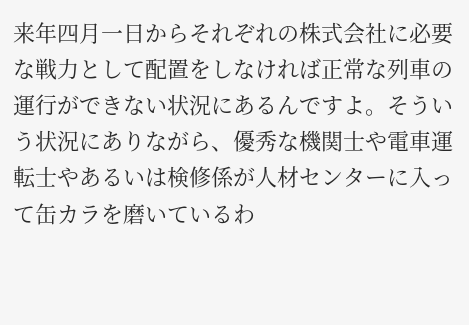来年四月一日からそれぞれの株式会社に必要な戦力として配置をしなければ正常な列車の運行ができない状況にあるんですよ。そういう状況にありながら、優秀な機関士や電車運転士やあるいは検修係が人材センターに入って缶カラを磨いているわ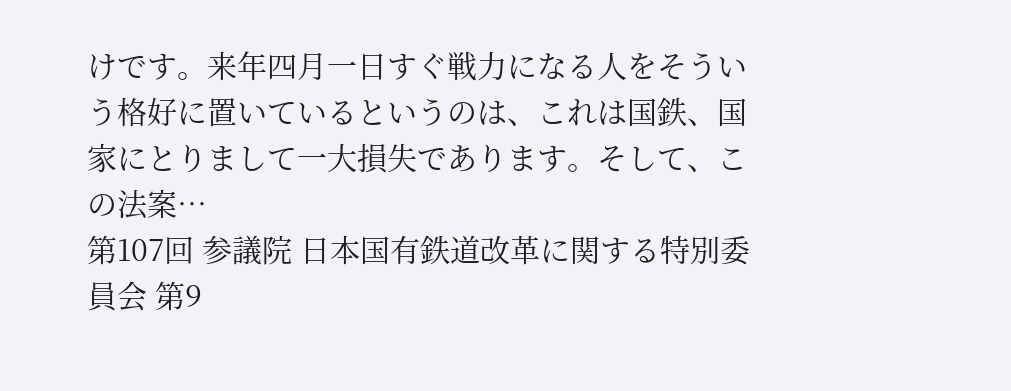けです。来年四月一日すぐ戦力になる人をそういう格好に置いているというのは、これは国鉄、国家にとりまして一大損失であります。そして、この法案…
第107回 参議院 日本国有鉄道改革に関する特別委員会 第9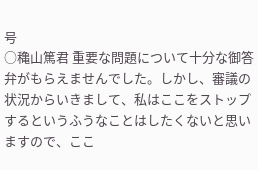号
○穐山篤君 重要な問題について十分な御答弁がもらえませんでした。しかし、審議の状況からいきまして、私はここをストップするというふうなことはしたくないと思いますので、ここ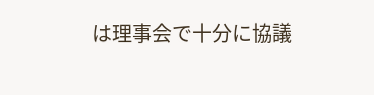は理事会で十分に協議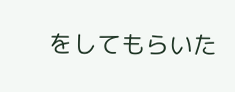をしてもらいた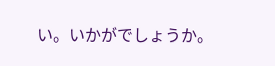い。いかがでしょうか。